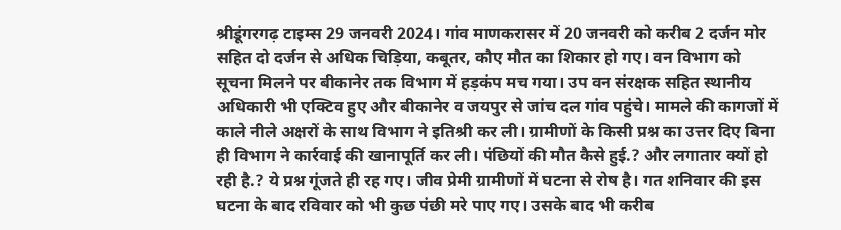श्रीडूंगरगढ़ टाइम्स 29 जनवरी 2024। गांव माणकरासर में 20 जनवरी को करीब 2 दर्जन मोर सहित दो दर्जन से अधिक चिड़िया, कबूतर, कौए मौत का शिकार हो गए। वन विभाग को सूचना मिलने पर बीकानेर तक विभाग में हड़कंप मच गया। उप वन संरक्षक सहित स्थानीय अधिकारी भी एक्टिव हुए और बीकानेर व जयपुर से जांच दल गांव पहुंचे। मामले की कागजों में काले नीले अक्षरों के साथ विभाग ने इतिश्री कर ली। ग्रामीणों के किसी प्रश्न का उत्तर दिए बिना ही विभाग ने कार्रवाई की खानापूर्ति कर ली। पंछियों की मौत कैसे हुई.? और लगातार क्यों हो रही है.? ये प्रश्न गूंजते ही रह गए। जीव प्रेमी ग्रामीणों में घटना से रोष है। गत शनिवार की इस घटना के बाद रविवार को भी कुछ पंछी मरे पाए गए। उसके बाद भी करीब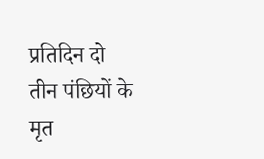प्रतिदिन दो तीन पंछियों के मृत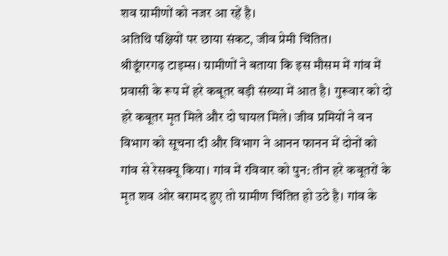शव ग्रामीणों को नजर आ रहें है।
अतिथि पक्षियों पर छाया संकट, जीव प्रेमी चिंतित।
श्रीडूंगरगढ़ टाइम्स। ग्रामीणों ने बताया कि इस मौसम में गांव में प्रवासी के रूप में हरे कबूतर बड़ी संख्या में आत है। गुरूवार को दो हरे कबूतर मृत मिले और दो घायल मिले। जीव प्रमियों ने वन विभाग को सूचना दी और विभाग ने आनन फानन में दोनों को गांव से रेसक्यू किया। गांव में रविवार को पुन: तीन हरे कबूतरों के मृत शव ओर बरामद हुए तो ग्रामीण चिंतित हो उठे है। गांव के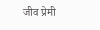जीव प्रेमी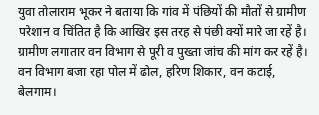युवा तोलाराम भूकर ने बताया कि गांव में पंछियों की मौतों से ग्रामीण परेशान व चिंतित है कि आखिर इस तरह से पंछी क्यों मारे जा रहें है। ग्रामीण लगातार वन विभाग से पूरी व पुख्ता जांच की मांग कर रहें है।
वन विभाग बजा रहा पोल में ढोल, हरिण शिकार, वन कटाई, बेलगाम।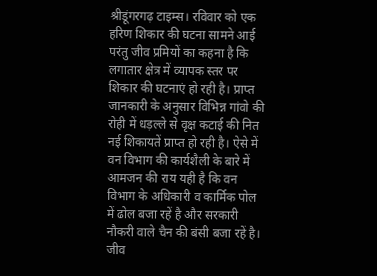श्रीडूंगरगढ़ टाइम्स। रविवार को एक हरिण शिकार की घटना सामने आई परंतु जीव प्रमियों का कहना है कि लगातार क्षेत्र में व्यापक स्तर पर शिकार की घटनाएं हो रही है। प्राप्त जानकारी के अनुसार विभिन्न गांवो की रोही में धड़ल्ले से वृक्ष कटाई की नित नई शिकायतें प्राप्त हो रही है। ऐसे में वन विभाग की कार्यशैली के बारे में आमजन की राय यही है कि वन विभाग के अधिकारी व कार्मिक पोल में ढोल बजा रहें है और सरकारी नौकरी वाले चैन की बंसी बजा रहें है। जीव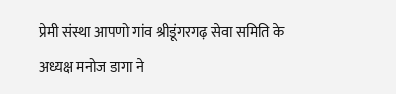प्रेमी संस्था आपणो गांव श्रीडूंगरगढ़ सेवा समिति के अध्यक्ष मनोज डागा ने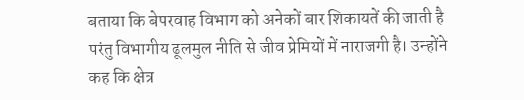बताया कि बेपरवाह विभाग को अनेकों बार शिकायतें की जाती है परंतु विभागीय ढूलमुल नीति से जीव प्रेमियों में नाराजगी है। उन्होंने कह कि क्षेत्र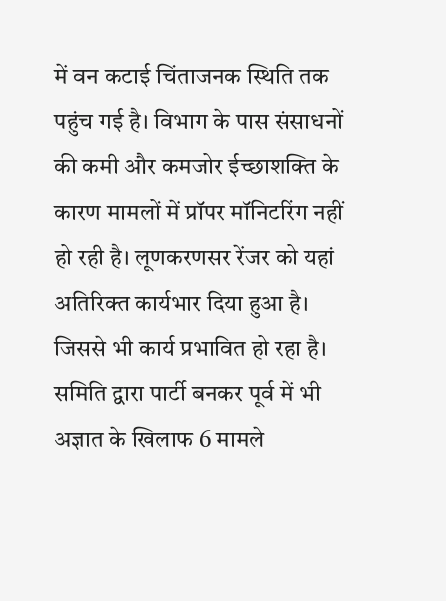में वन कटाई चिंताजनक स्थिति तक पहुंच गई है। विभाग के पास संसाधनों की कमी और कमजोर ईच्छाशक्ति के कारण मामलों में प्रॉपर मॉनिटरिंग नहीं हो रही है। लूणकरणसर रेंजर को यहां अतिरिक्त कार्यभार दिया हुआ है। जिससे भी कार्य प्रभावित हो रहा है। समिति द्वारा पार्टी बनकर पूर्व में भी अज्ञात के खिलाफ 6 मामले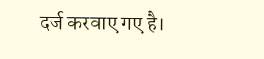दर्ज करवाए गए है।